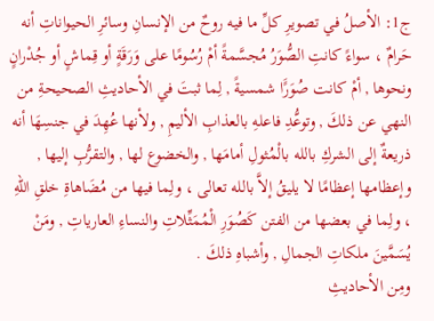ج1: الأصلُ في تصويرِ كلِّ ما فيه روحٌ من الإنسانِ وسائرِ الحيواناتِ أنه حَرامٌ ، سواءً كانتِ الصُّوَرُ مُجسَّمةً أمْ رُسُومًا على وَرَقَةٍ أو قِماشٍ أو جُدْرانٍ ونحوها , أمْ كانت صُوَرًَا شمسيةً , لِما ثبتَ في الأحاديثِ الصحيحةِ من النهي عن ذلكَ , وتوعُّدِ فاعلهِ بالعذابِ الأليمِ , ولأنها عُهِدَ في جنسِهَا أنه ذريعةٌ إلى الشركِ بالله بالْمُثولِ أمامَها , والخضوع لها , والتقرُّبِ إليها , وإعظامها إعظامًا لا يليقُ إلاَّ بالله تعالى ، ولِما فيها من مُضَاهاةِ خلقِ اللهِ ، ولِما في بعضها من الفتن كَصُوَرِ الْمُمَثِّلاتِ والنساءِ العارياتِ , ومَنْ يُسَمَّينَ ملكاتِ الجمالِ , وأشباهِ ذلكَ .
ومِن الأحاديثِ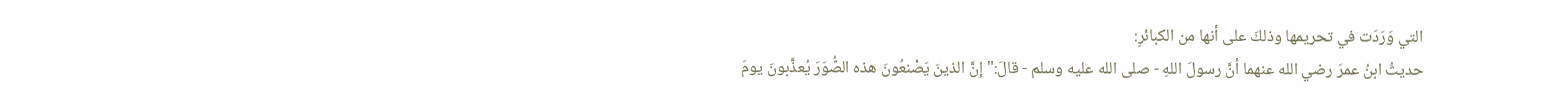التي وَرَدَت في تحريمها وذلكَ على أنها من الكبائرِ:
حديثُ ابنُ عمرَ رضي الله عنهما أنَّ رسولَ اللهِ - صلى الله عليه وسلم - قالَ:"إنَّ الذينَ يَصْنعُونَ هذه الصُّوَرَ يُعذَّبونَ يومَ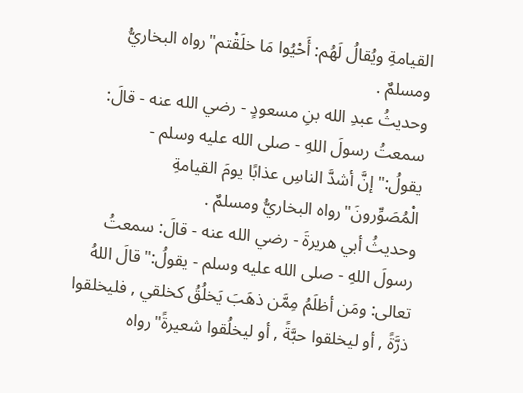القيامةِ ويُقالُ لَهُم: أَحْيُوا مَا خلَقْتم"رواه البخاريُّ ومسلمٌ .
وحديثُ عبدِ الله بنِ مسعودٍ - رضي الله عنه - قالَ: سمعتُ رسولَ اللهِ - صلى الله عليه وسلم - يقولُ:"إنَّ أشدَّ الناسِ عذابًا يومَ القيامةِ الْمُصَوِّرونَ"رواه البخاريُّ ومسلمٌ .
وحديثُ أبي هريرةَ - رضي الله عنه - قالَ: سمعتُ رسولَ اللهِ - صلى الله عليه وسلم - يقولُ:"قالَ اللهُ تعالى: ومَن أظلَمُ مِمَّن ذهَبَ يَخلُقُ كخلقي , فليخلقوا ذرَّةً , أو ليخلقوا حبَّةً , أو ليخلُقوا شعيرةً"رواه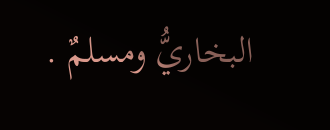البخاريُّ ومسلمٌ .